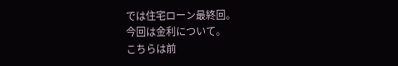では住宅ローン最終回。
今回は金利について。
こちらは前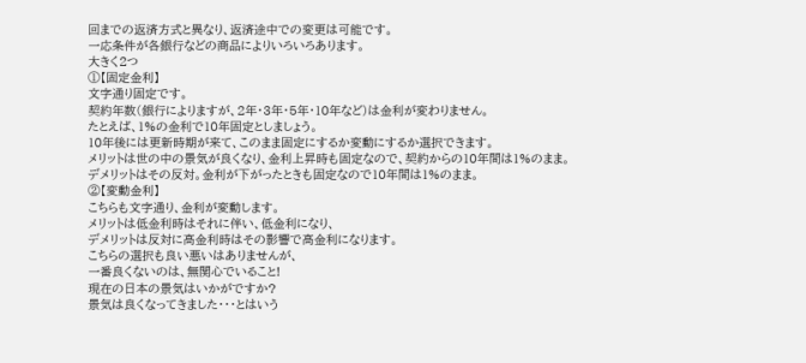回までの返済方式と異なり、返済途中での変更は可能です。
一応条件が各銀行などの商品によりいろいろあります。
大きく2つ
①【固定金利】
文字通り固定です。
契約年数(銀行によりますが、2年・3年・5年・10年など)は金利が変わりません。
たとえば、1%の金利で10年固定としましょう。
10年後には更新時期が来て、このまま固定にするか変動にするか選択できます。
メリットは世の中の景気が良くなり、金利上昇時も固定なので、契約からの10年間は1%のまま。
デメリットはその反対。金利が下がったときも固定なので10年間は1%のまま。
②【変動金利】
こちらも文字通り、金利が変動します。
メリットは低金利時はそれに伴い、低金利になり、
デメリットは反対に高金利時はその影響で高金利になります。
こちらの選択も良い悪いはありませんが、
一番良くないのは、無関心でいること!
現在の日本の景気はいかがですか?
景気は良くなってきました・・・とはいう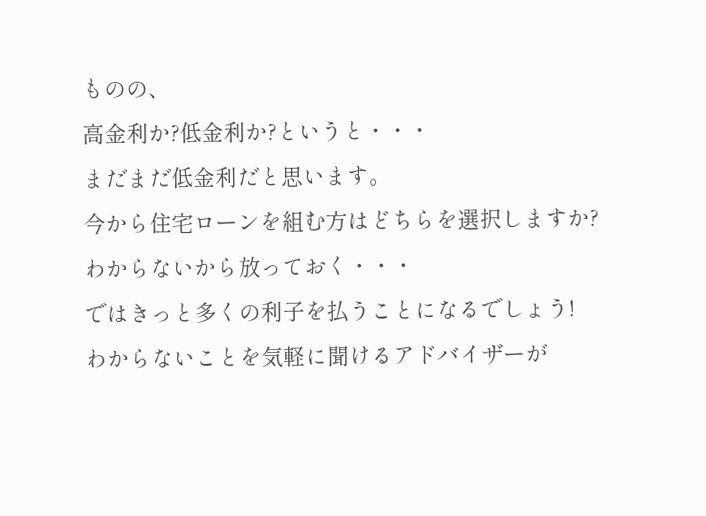ものの、
高金利か?低金利か?というと・・・
まだまだ低金利だと思います。
今から住宅ローンを組む方はどちらを選択しますか?
わからないから放っておく・・・
ではきっと多くの利子を払うことになるでしょう!
わからないことを気軽に聞けるアドバイザーが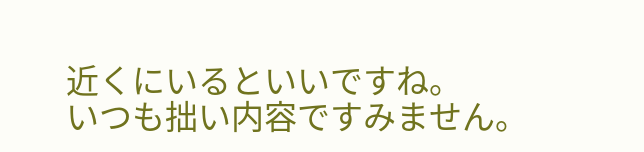近くにいるといいですね。
いつも拙い内容ですみません。